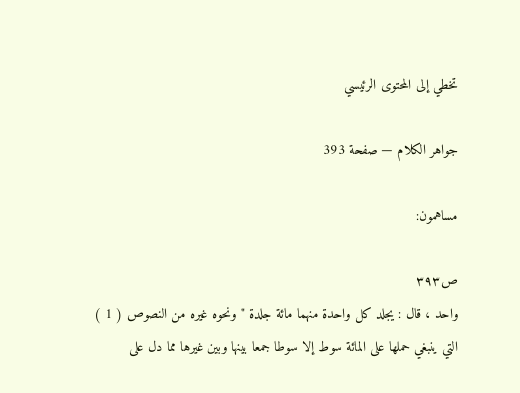تخطي إلى المحتوى الرئيسي

جواهر الكلام — صفحة 393

مساهمون:

ص٣٩٣
واحد ، قال : يجلد كل واحدة منهما مائة جلدة " ونحوه غيره من النصوص ( 1 ) التي ينبغي حملها على المائة سوط إلا سوطا جمعا بينها وبين غيرها مما دل على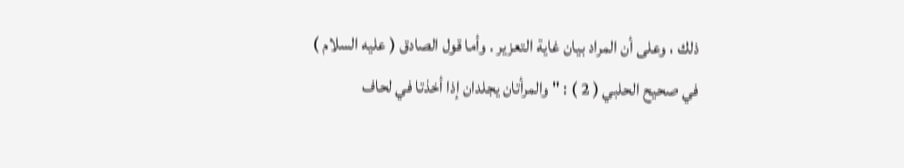ذلك ، وعلى أن المراد بيان غاية التعزير . وأما قول الصادق ( عليه السلام ) في صحيح الحلبي ( 2 ) : " والمرأتان يجلدان إذا أخذتا في لحاف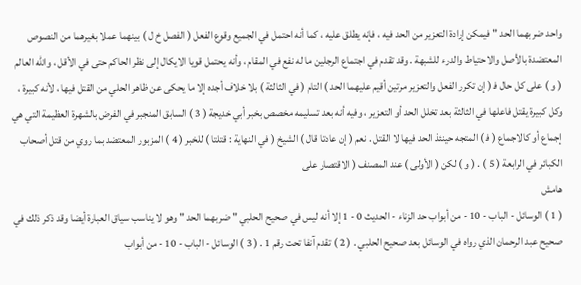واحد ضربهما الحد " فيمكن إرادة التعزير من الحد فيه ، فإنه يطلق عليه ، كما أنه احتمل في الجميع وقوع الفعل ( الفصل خ ل ) بينهما عملا بغيرهما من النصوص المعتضدة بالأصل والاحتياط والدرء للشبهة . وقد تقدم في اجتماع الرجلين ما له نفع في المقام ، وأنه يحتمل قويا الايكال إلى نظر الحاكم حتى في الأقل ، والله العالم
( و ) على كل حال ف‍ ( إن تكرر الفعل والتعزير مرتين أقيم عليهما الحد ) التام ( في الثالثة ) بلا خلاف أجده إلا ما يحكى عن ظاهر الحلي من القتل فيها ، لأنه كبيرة ، وكل كبيرة يقتل فاعلها في الثالثة بعد تخلل الحد أو التعزير ، وفيه أنه بعد تسليمه مخصص بخبر أبي خديجة ( 3 ) السابق المنجبر في الفرض بالشهرة العظيمة التي هي إجماع أو كالاجماع ( ف‍ ) المتجه حينئذ الحد فيها لا القتل . نعم ( إن عادتا قال ) الشيخ ( في النهاية : قتلتا ) للخبر ( 4 ) المزبور المعتضد بما روي من قتل أصحاب الكبائر في الرابعة ( 5 ) . ( و ) لكن ( الأولى ) عند المصنف ( الاقتصار على
هامش
( 1 ) الوسائل - الباب - 10 - من أبواب حد الزناء - الحديث 0 - 1 إلا أنه ليس في صحيح الحلبي " ضربهما الحد " وهو لا يناسب سياق العبارة أيضا وقد ذكر ذلك في صحيح عبد الرحمان الذي رواه في الوسائل بعد صحيح الحلبي . ( 2 ) تقدم آنفا تحت رقم 1 . ( 3 ) الوسائل - الباب - 10 - من أبواب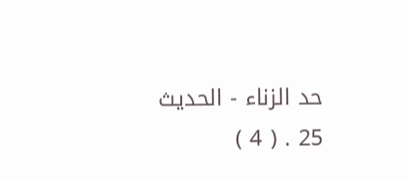حد الزناء - الحديث 25 . ( 4 )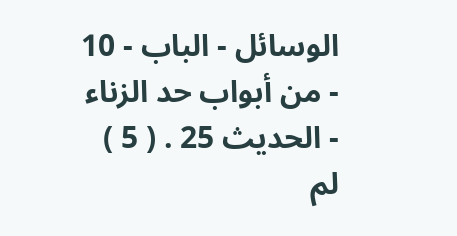الوسائل - الباب - 10 - من أبواب حد الزناء - الحديث 25 . ( 5 ) لم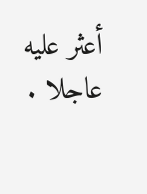أعثر عليه عاجلا .